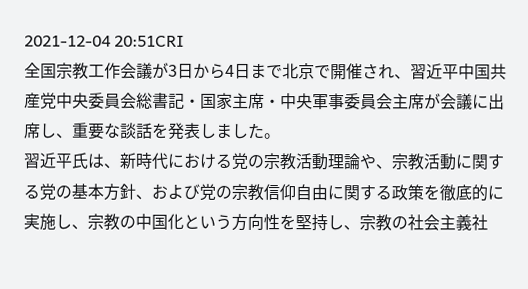2021-12-04 20:51CRI
全国宗教工作会議が3日から4日まで北京で開催され、習近平中国共産党中央委員会総書記・国家主席・中央軍事委員会主席が会議に出席し、重要な談話を発表しました。
習近平氏は、新時代における党の宗教活動理論や、宗教活動に関する党の基本方針、および党の宗教信仰自由に関する政策を徹底的に実施し、宗教の中国化という方向性を堅持し、宗教の社会主義社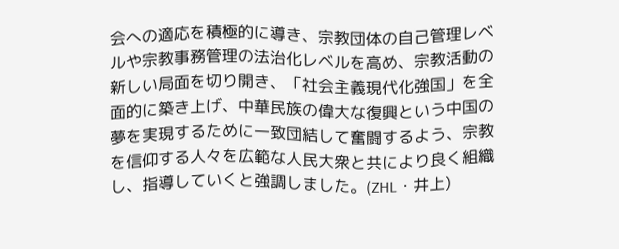会への適応を積極的に導き、宗教団体の自己管理レベルや宗教事務管理の法治化レベルを高め、宗教活動の新しい局面を切り開き、「社会主義現代化強国」を全面的に築き上げ、中華民族の偉大な復興という中国の夢を実現するために一致団結して奮闘するよう、宗教を信仰する人々を広範な人民大衆と共により良く組織し、指導していくと強調しました。(ZHL・井上)